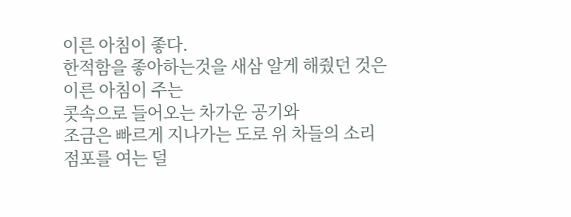이른 아침이 좋다.
한적함을 좋아하는것을 새삼 알게 해줬던 것은
이른 아침이 주는
콧속으로 들어오는 차가운 공기와
조금은 빠르게 지나가는 도로 위 차들의 소리
점포를 여는 덜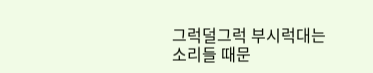그럭덜그럭 부시럭대는 소리들 때문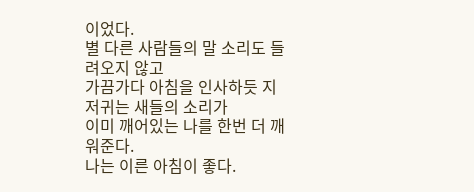이었다.
별 다른 사람들의 말 소리도 들려오지 않고
가끔가다 아침을 인사하듯 지저귀는 새들의 소리가
이미 깨어있는 나를 한번 더 깨워준다.
나는 이른 아침이 좋다.